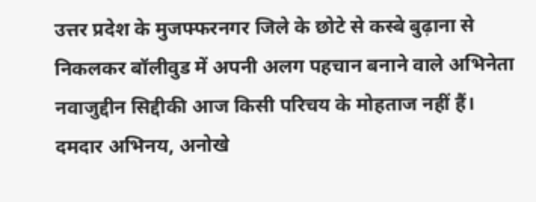उत्तर प्रदेश के मुजफ्फरनगर जिले के छोटे से कस्बे बुढ़ाना से निकलकर बॉलीवुड में अपनी अलग पहचान बनाने वाले अभिनेता नवाजुद्दीन सिद्दीकी आज किसी परिचय के मोहताज नहीं हैं। दमदार अभिनय, अनोखे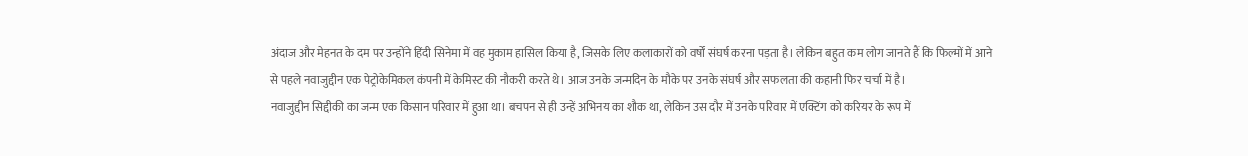अंदाज और मेहनत के दम पर उन्होंने हिंदी सिनेमा में वह मुकाम हासिल किया है, जिसके लिए कलाकारों को वर्षों संघर्ष करना पड़ता है। लेकिन बहुत कम लोग जानते हैं कि फिल्मों में आने से पहले नवाजुद्दीन एक पेट्रोकेमिकल कंपनी में केमिस्ट की नौकरी करते थे। आज उनके जन्मदिन के मौके पर उनके संघर्ष और सफलता की कहानी फिर चर्चा में है।
नवाजुद्दीन सिद्दीकी का जन्म एक किसान परिवार में हुआ था। बचपन से ही उन्हें अभिनय का शौक था, लेकिन उस दौर में उनके परिवार में एक्टिंग को करियर के रूप में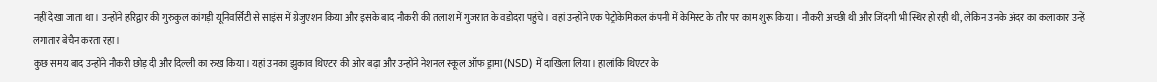नहीं देखा जाता था। उन्होंने हरिद्वार की गुरुकुल कांगड़ी यूनिवर्सिटी से साइंस में ग्रेजुएशन किया और इसके बाद नौकरी की तलाश में गुजरात के वडोदरा पहुंचे। वहां उन्होंने एक पेट्रोकेमिकल कंपनी में केमिस्ट के तौर पर काम शुरू किया। नौकरी अच्छी थी और जिंदगी भी स्थिर हो रही थी, लेकिन उनके अंदर का कलाकार उन्हें लगातार बेचैन करता रहा।
कुछ समय बाद उन्होंने नौकरी छोड़ दी और दिल्ली का रुख किया। यहां उनका झुकाव थिएटर की ओर बढ़ा और उन्होंने नेशनल स्कूल ऑफ ड्रामा (NSD) में दाखिला लिया। हालांकि थिएटर के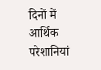दिनों में आर्थिक परेशानियां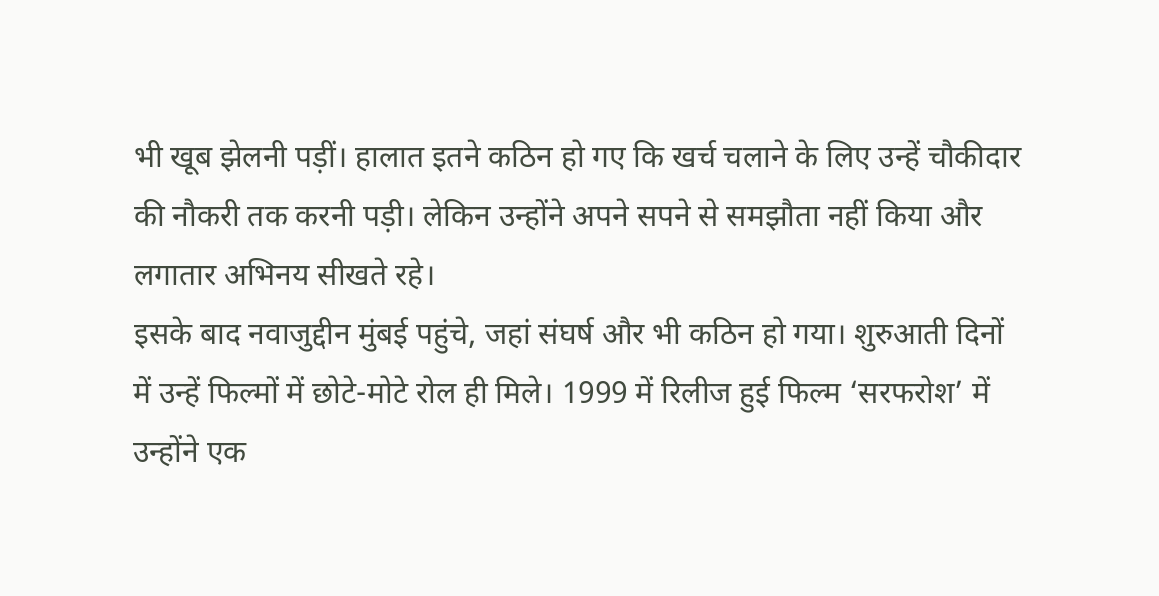भी खूब झेलनी पड़ीं। हालात इतने कठिन हो गए कि खर्च चलाने के लिए उन्हें चौकीदार की नौकरी तक करनी पड़ी। लेकिन उन्होंने अपने सपने से समझौता नहीं किया और लगातार अभिनय सीखते रहे।
इसके बाद नवाजुद्दीन मुंबई पहुंचे, जहां संघर्ष और भी कठिन हो गया। शुरुआती दिनों में उन्हें फिल्मों में छोटे-मोटे रोल ही मिले। 1999 में रिलीज हुई फिल्म ‘सरफरोश’ में उन्होंने एक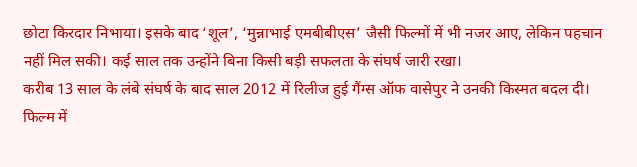छोटा किरदार निभाया। इसके बाद ‘शूल’, ‘मुन्नाभाई एमबीबीएस’ जैसी फिल्मों में भी नजर आए, लेकिन पहचान नहीं मिल सकी। कई साल तक उन्होंने बिना किसी बड़ी सफलता के संघर्ष जारी रखा।
करीब 13 साल के लंबे संघर्ष के बाद साल 2012 में रिलीज हुई गैंग्स ऑफ वासेपुर ने उनकी किस्मत बदल दी। फिल्म में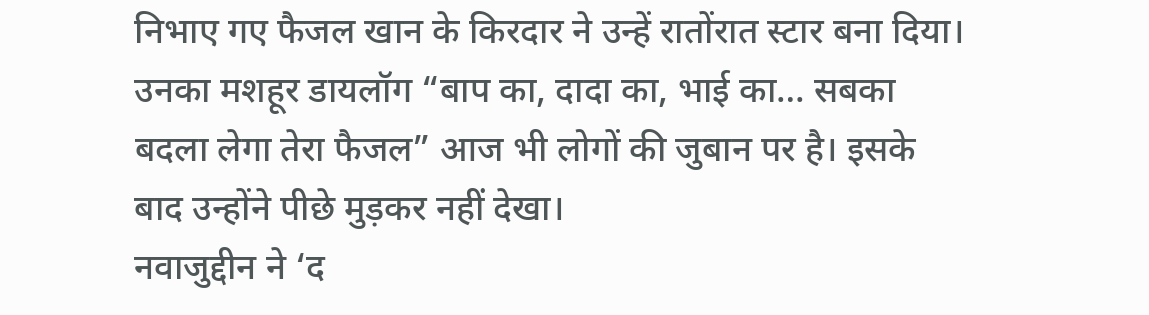निभाए गए फैजल खान के किरदार ने उन्हें रातोंरात स्टार बना दिया। उनका मशहूर डायलॉग “बाप का, दादा का, भाई का… सबका बदला लेगा तेरा फैजल” आज भी लोगों की जुबान पर है। इसके बाद उन्होंने पीछे मुड़कर नहीं देखा।
नवाजुद्दीन ने ‘द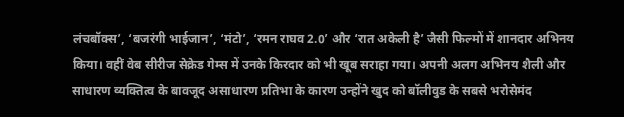लंचबॉक्स’, ‘बजरंगी भाईजान’, ‘मंटो’, ‘रमन राघव 2.0’ और ‘रात अकेली है’ जैसी फिल्मों में शानदार अभिनय किया। वहीं वेब सीरीज सेक्रेड गेम्स में उनके किरदार को भी खूब सराहा गया। अपनी अलग अभिनय शैली और साधारण व्यक्तित्व के बावजूद असाधारण प्रतिभा के कारण उन्होंने खुद को बॉलीवुड के सबसे भरोसेमंद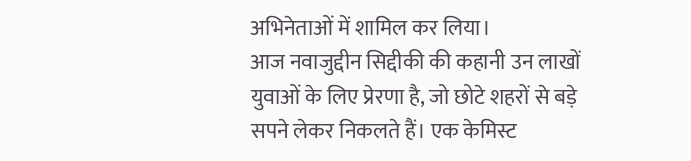अभिनेताओं में शामिल कर लिया।
आज नवाजुद्दीन सिद्दीकी की कहानी उन लाखों युवाओं के लिए प्रेरणा है, जो छोटे शहरों से बड़े सपने लेकर निकलते हैं। एक केमिस्ट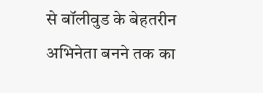से बॉलीवुड के बेहतरीन अभिनेता बनने तक का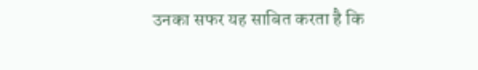उनका सफर यह साबित करता है कि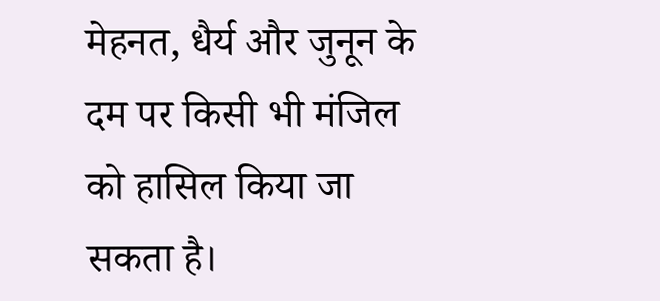मेहनत, धैर्य और जुनून के दम पर किसी भी मंजिल को हासिल किया जा सकता है।